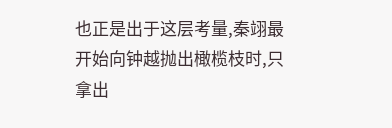也正是出于这层考量,秦翊最开始向钟越抛出橄榄枝时,只拿出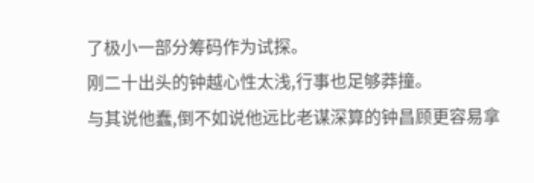了极小一部分筹码作为试探。
刚二十出头的钟越心性太浅,行事也足够莽撞。
与其说他蠢,倒不如说他远比老谋深算的钟昌顾更容易拿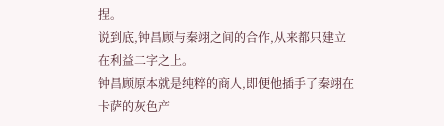捏。
说到底,钟昌顾与秦翊之间的合作,从来都只建立在利益二字之上。
钟昌顾原本就是纯粹的商人,即便他插手了秦翊在卡萨的灰色产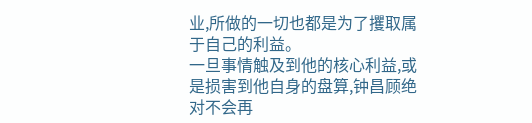业,所做的一切也都是为了攫取属于自己的利益。
一旦事情触及到他的核心利益,或是损害到他自身的盘算,钟昌顾绝对不会再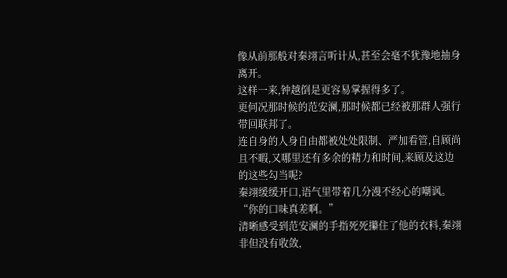像从前那般对秦翊言听计从,甚至会毫不犹豫地抽身离开。
这样一来,钟越倒是更容易掌握得多了。
更何况那时候的范安澜,那时候都已经被那群人强行带回联邦了。
连自身的人身自由都被处处限制、严加看管,自顾尚且不暇,又哪里还有多余的精力和时间,来顾及这边的这些勾当呢?
秦翊缓缓开口,语气里带着几分漫不经心的嘲讽。
“你的口味真差啊。”
清晰感受到范安澜的手指死死攥住了他的衣料,秦翊非但没有收敛,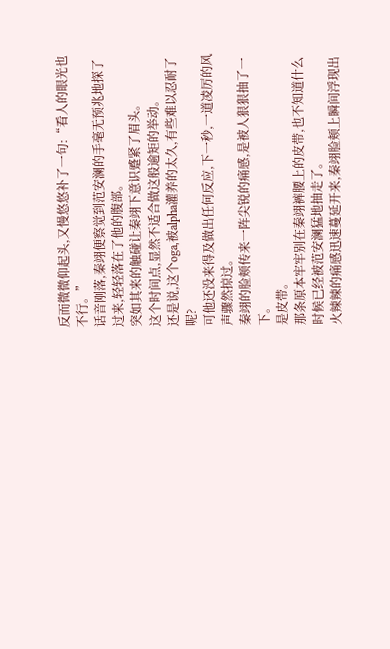反而微微仰起头,又慢悠悠补了一句:“看人的眼光也不行。”
话音刚落,秦翊便察觉到范安澜的手毫无预兆地探了过来,轻轻落在了他的腹部。
突如其来的触碰让秦翊下意识蹙紧了眉头。
这个时间点,显然不适合做这般逾矩的举动。
还是说,这个oga,被alpha灌养的太久,有些难以忍耐了呢?
可他还没来得及做出任何反应,下一秒,一道凌厉的风声骤然掠过。
秦翊的脸颊传来一阵尖锐的痛感,是被人狠狠抽了一下。
是皮带。
那条原本牢牢别在秦翊裤腰上的皮带,也不知道什么时候已经被范安澜猛地抽走了。
火辣辣的痛感迅速蔓延开来,秦翊脸颊上瞬间浮现出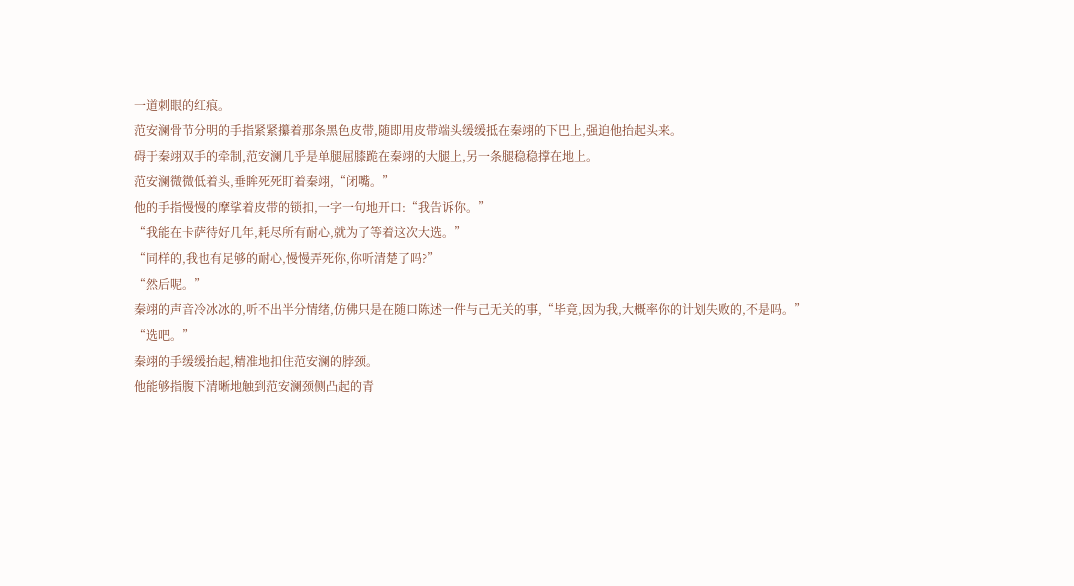一道刺眼的红痕。
范安澜骨节分明的手指紧紧攥着那条黑色皮带,随即用皮带端头缓缓抵在秦翊的下巴上,强迫他抬起头来。
碍于秦翊双手的牵制,范安澜几乎是单腿屈膝跪在秦翊的大腿上,另一条腿稳稳撑在地上。
范安澜微微低着头,垂眸死死盯着秦翊,“闭嘴。”
他的手指慢慢的摩挲着皮带的锁扣,一字一句地开口:“我告诉你。”
“我能在卡萨待好几年,耗尽所有耐心,就为了等着这次大选。”
“同样的,我也有足够的耐心,慢慢弄死你,你听清楚了吗?”
“然后呢。”
秦翊的声音冷冰冰的,听不出半分情绪,仿佛只是在随口陈述一件与己无关的事,“毕竟,因为我,大概率你的计划失败的,不是吗。”
“选吧。”
秦翊的手缓缓抬起,精准地扣住范安澜的脖颈。
他能够指腹下清晰地触到范安澜颈侧凸起的青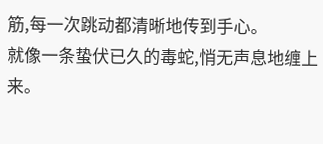筋,每一次跳动都清晰地传到手心。
就像一条蛰伏已久的毒蛇,悄无声息地缠上来。